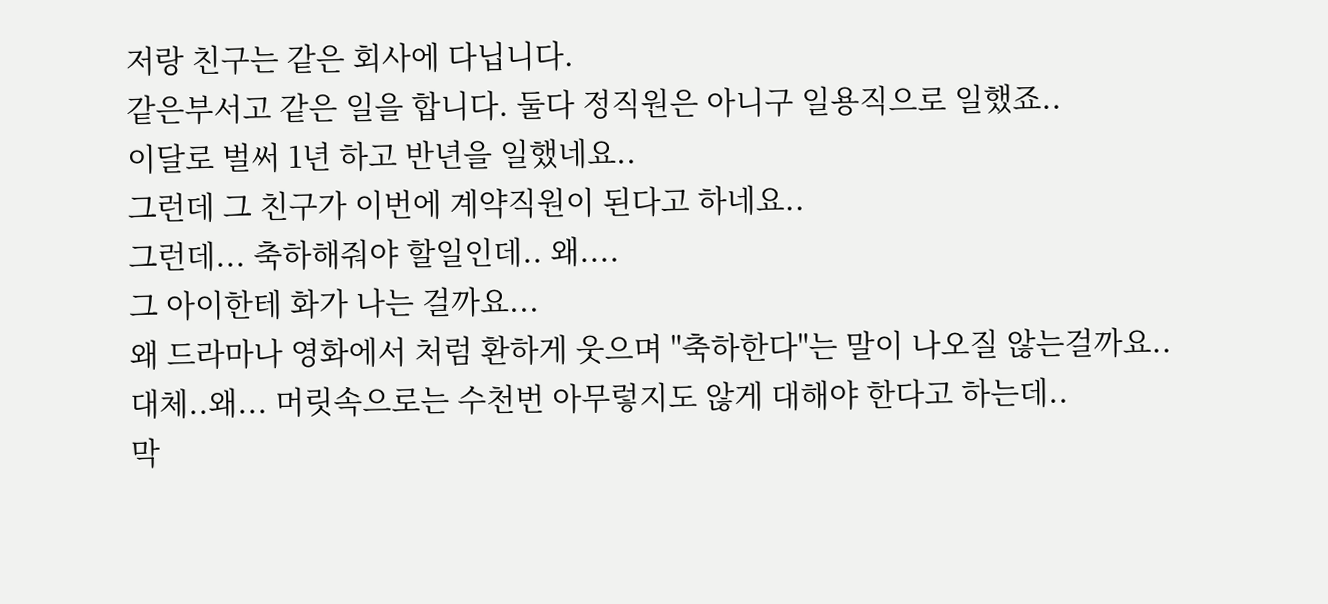저랑 친구는 같은 회사에 다닙니다.
같은부서고 같은 일을 합니다. 둘다 정직원은 아니구 일용직으로 일했죠..
이달로 벌써 1년 하고 반년을 일했네요..
그런데 그 친구가 이번에 계약직원이 된다고 하네요..
그런데... 축하해줘야 할일인데.. 왜....
그 아이한테 화가 나는 걸까요...
왜 드라마나 영화에서 처럼 환하게 웃으며 "축하한다"는 말이 나오질 않는걸까요..
대체..왜... 머릿속으로는 수천번 아무렇지도 않게 대해야 한다고 하는데..
막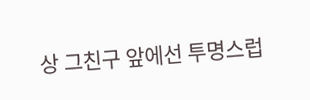상 그친구 앞에선 투명스럽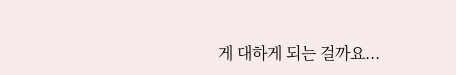게 대하게 되는 걸까요...